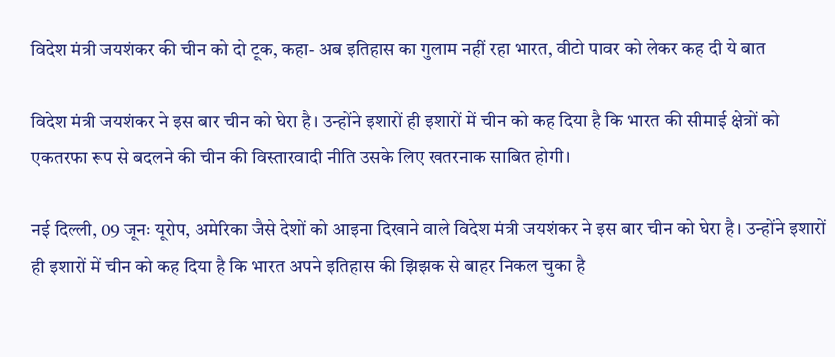विदेश मंत्री जयशंकर की चीन को दो टूक, कहा- अब इतिहास का गुलाम नहीं रहा भारत, वीटो पावर को लेकर कह दी ये बात

विदेश मंत्री जयशंकर ने इस बार चीन को घेरा है। उन्होंने इशारों ही इशारों में चीन को कह दिया है कि भारत की सीमाई क्षेत्रों को एकतरफा रूप से बदलने की चीन की विस्तारवादी नीति उसके लिए खतरनाक साबित होगी।

नई दिल्ली, 09 जूनः यूरोप, अमेरिका जैसे देशों को आइना दिखाने वाले विदेश मंत्री जयशंकर ने इस बार चीन को घेरा है। उन्होंने इशारों ही इशारों में चीन को कह दिया है कि भारत अपने इतिहास की झिझक से बाहर निकल चुका है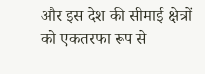और इस देश की सीमाई क्षेत्रों को एकतरफा रूप से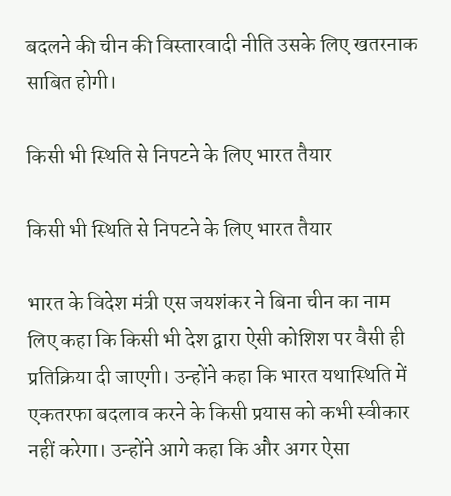बदलने की चीन की विस्तारवादी नीति उसके लिए खतरनाक साबित होगी।

किसी भी स्थिति से निपटने के लिए भारत तैयार

किसी भी स्थिति से निपटने के लिए भारत तैयार

भारत के विदेश मंत्री एस जयशंकर ने बिना चीन का नाम लिए कहा कि किसी भी देश द्वारा ऐसी कोशिश पर वैसी ही प्रतिक्रिया दी जाएगी। उन्होंने कहा कि भारत यथास्थिति में एकतरफा बदलाव करने के किसी प्रयास को कभी स्वीकार नहीं करेगा। उन्होंने आगे कहा कि और अगर ऐसा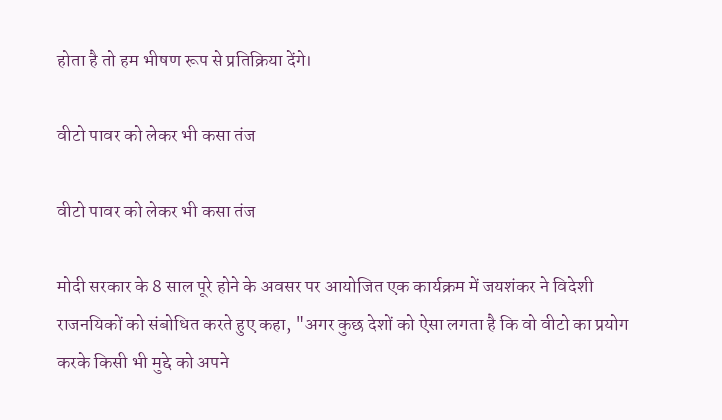होता है तो हम भीषण रूप से प्रतिक्रिया देंगे।

वीटो पावर को लेकर भी कसा तंज

वीटो पावर को लेकर भी कसा तंज

मोदी सरकार के 8 साल पूरे होने के अवसर पर आयोजित एक कार्यक्रम में जयशंकर ने विदेशी राजनयिकों को संबोधित करते हुए कहा, "अगर कुछ देशों को ऐसा लगता है कि वो वीटो का प्रयोग करके किसी भी मुद्दे को अपने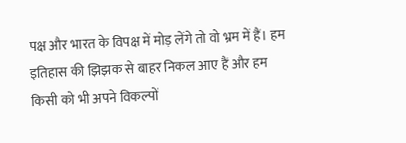पक्ष और भारत के विपक्ष में मोड़ लेंगे तो वो भ्रम में हैं। हम इतिहास की झिझक से बाहर निकल आए हैं और हम किसी को भी अपने विकल्पों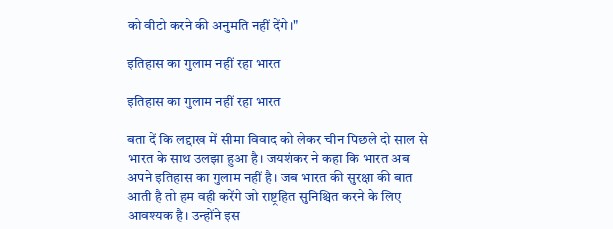को वीटो करने की अनुमति नहीं देंगे।"

इतिहास का गुलाम नहीं रहा भारत

इतिहास का गुलाम नहीं रहा भारत

बता दें कि लद्दाख में सीमा विवाद को लेकर चीन पिछले दो साल से भारत के साथ उलझा हुआ है। जयशंकर ने कहा कि भारत अब अपने इतिहास का गुलाम नहीं है। जब भारत की सुरक्षा की बात आती है तो हम वही करेंगे जो राष्ट्रहित सुनिश्चित करने के लिए आवश्यक है। उन्होंने इस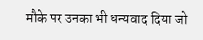मौके पर उनका भी धन्यवाद दिया जो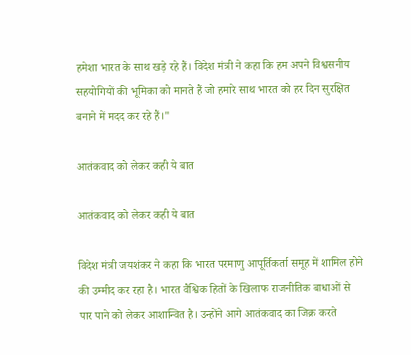हमेशा भारत के साथ खड़े रहे हैं। विदेश मंत्री ने कहा कि हम अपने विश्वसनीय सहयोगियों की भूमिका को मानते हैं जो हमारे साथ भारत को हर दिन सुरक्षित बनाने में मदद कर रहे हैं।"

आतंकवाद को लेकर कही ये बात

आतंकवाद को लेकर कही ये बात

विदेश मंत्री जयशंकर ने कहा कि भारत परमाणु आपूर्तिकर्ता समूह में शामिल होने की उम्मीद कर रहा है। भारत वैश्विक हितों के खिलाफ राजनीतिक बाधाओं से पार पाने को लेकर आशान्वित है। उन्होंने आगे आतंकवाद का जिक्र करते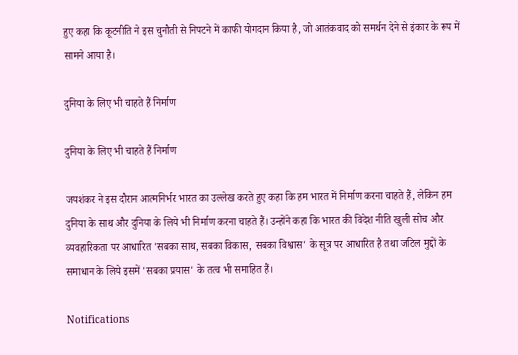हुए कहा कि कूटनीति ने इस चुनौती से निपटने में काफी योगदान किया है, जो आतंकवाद को समर्थन देने से इंकार के रूप में सामने आया है।

दुनिया के लिए भी चाहते हैं निर्माण

दुनिया के लिए भी चाहते हैं निर्माण

जयशंकर ने इस दौरान आत्मनिर्भर भारत का उल्लेख करते हुए कहा कि हम भारत में निर्माण करना चाहते हैं, लेकिन हम दुनिया के साथ और दुनिया के लिये भी निर्माण करना चाहते हैं। उन्होंने कहा कि भारत की विदेश नीति खुली सोच और व्यवहारिकता पर आधारित 'सबका साथ, सबका विकास, सबका विश्वास' के सूत्र पर आधारित है तथा जटिल मुद्दों के समाधान के लिये इसमें 'सबका प्रयास' के तत्व भी समाहित हैं।

Notifications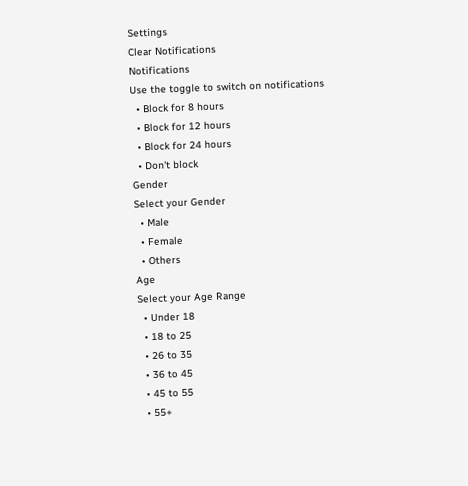Settings
Clear Notifications
Notifications
Use the toggle to switch on notifications
  • Block for 8 hours
  • Block for 12 hours
  • Block for 24 hours
  • Don't block
Gender
Select your Gender
  • Male
  • Female
  • Others
Age
Select your Age Range
  • Under 18
  • 18 to 25
  • 26 to 35
  • 36 to 45
  • 45 to 55
  • 55+